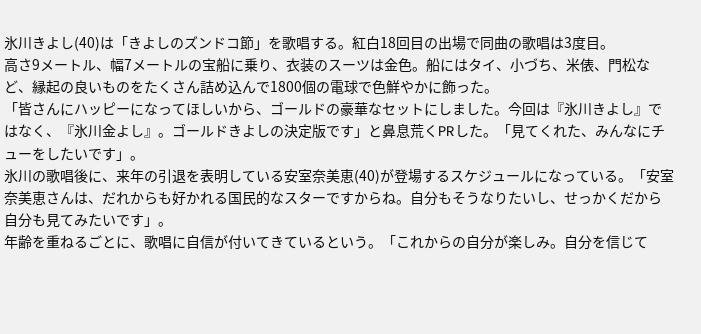氷川きよし(40)は「きよしのズンドコ節」を歌唱する。紅白18回目の出場で同曲の歌唱は3度目。
高さ9メートル、幅7メートルの宝船に乗り、衣装のスーツは金色。船にはタイ、小づち、米俵、門松など、縁起の良いものをたくさん詰め込んで1800個の電球で色鮮やかに飾った。
「皆さんにハッピーになってほしいから、ゴールドの豪華なセットにしました。今回は『氷川きよし』ではなく、『氷川金よし』。ゴールドきよしの決定版です」と鼻息荒くPRした。「見てくれた、みんなにチューをしたいです」。
氷川の歌唱後に、来年の引退を表明している安室奈美恵(40)が登場するスケジュールになっている。「安室奈美恵さんは、だれからも好かれる国民的なスターですからね。自分もそうなりたいし、せっかくだから自分も見てみたいです」。
年齢を重ねるごとに、歌唱に自信が付いてきているという。「これからの自分が楽しみ。自分を信じて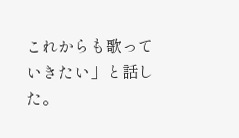これからも歌っていきたい」と話した。